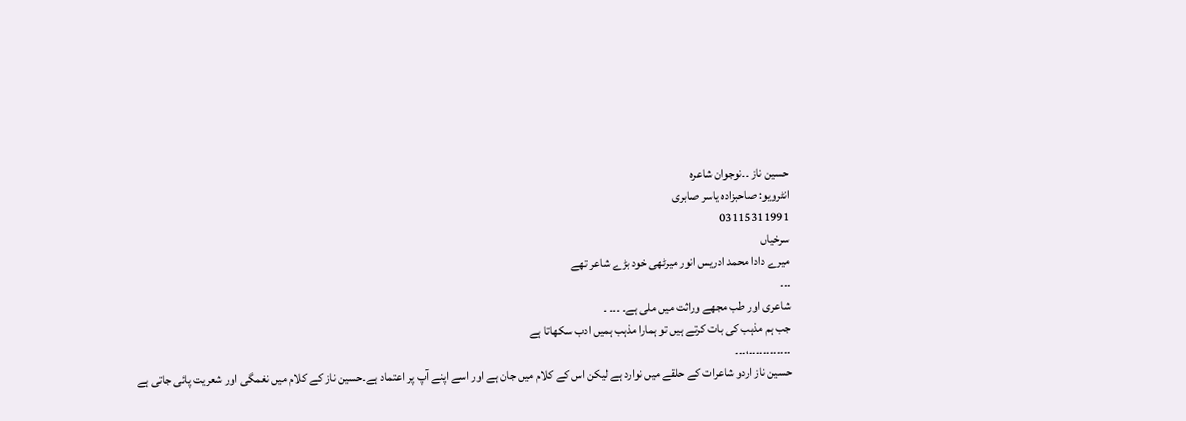حسین ناز ۔۔نوجوان شاعرہ
انٹرویو: صاحبزادہ یاسر صابری
03115311991
سرخیاں
میرے دادا محمد ادریس انور میرٹھی خود بڑے شاعر تھے
۔۔۔
شاعری اور طب مجھے وراثت میں ملی ہے۔ ۔۔۔ ۔
جب ہم مذہب کی بات کرتے ہیں تو ہمارا مذہب ہمیں ادب سکھاتا ہے
۔۔۔۔۔۔۔۔۔۔۔۔،۔۔۔
حسین ناز اردو شاعرات کے حلقے میں نوارد ہے لیکن اس کے کلام میں جان ہے اور اسے اپنے آپ پر اعتماد ہے۔حسین ناز کے کلام میں نغمگی اور شعریت پائی جاتی ہے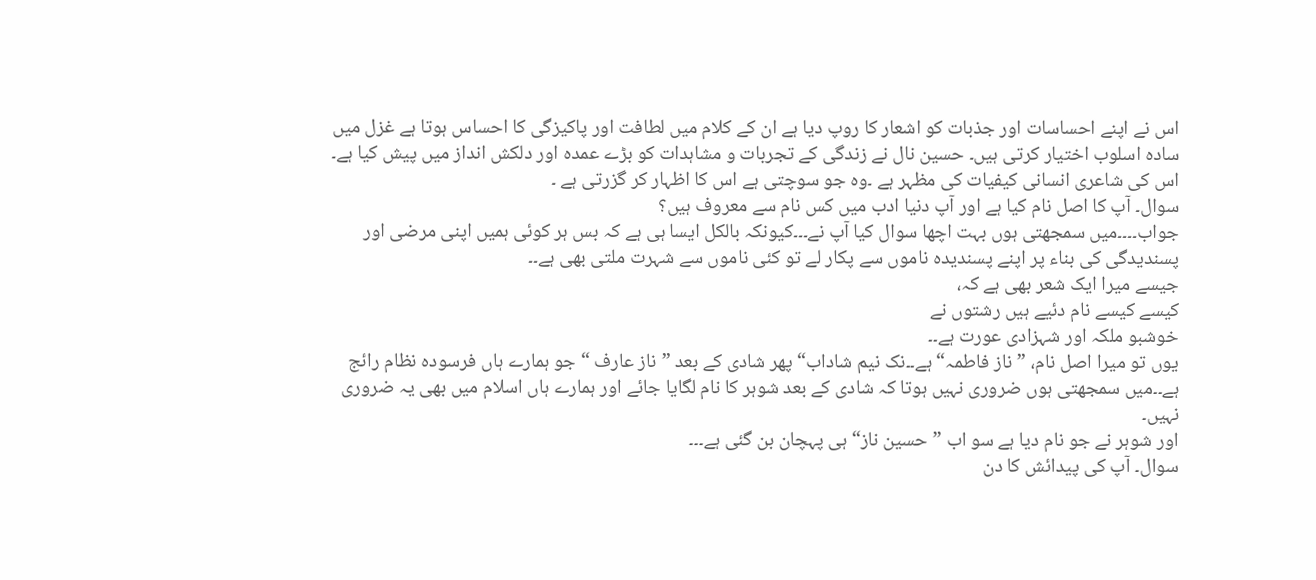اس نے اپنے احساسات اور جذبات کو اشعار کا روپ دیا ہے ان کے کلام میں لطافت اور پاکیزگی کا احساس ہوتا ہے غزل میں سادہ اسلوب اختیار کرتی ہیں۔ حسین نال نے زندگی کے تجربات و مشاہدات کو بڑے عمدہ اور دلکش انداز میں پیش کیا ہے۔ اس کی شاعری انسانی کیفیات کی مظہر ہے ۔وہ جو سوچتی ہے اس کا اظہار کر گزرتی ہے ۔
سوال۔ آپ کا اصل نام کیا ہے اور آپ دنیا ادب میں کس نام سے معروف ہیں؟
جواب۔۔۔۔میں سمجھتی ہوں بہت اچھا سوال کیا آپ نے۔۔۔کیونکہ بالکل ایسا ہی ہے کہ بس ہر کوئی ہمیں اپنی مرضی اور پسندیدگی کی بناء پر اپنے پسندیدہ ناموں سے پکار لے تو کئی ناموں سے شہرت ملتی بھی ہے۔۔
جیسے میرا ایک شعر بھی ہے کہ،
کیسے کیسے نام دئیے ہیں رشتوں نے
خوشبو ملکہ اور شہزادی عورت ہے۔۔
یوں تو میرا اصل نام، ”ناز فاطمہ“ ہے۔۔نک نیم شاداب“ پھر شادی کے بعد ”ناز عارف “ جو ہمارے ہاں فرسودہ نظام رائج ہے۔۔میں سمجھتی ہوں ضروری نہیں ہوتا کہ شادی کے بعد شوہر کا نام لگایا جائے اور ہمارے ہاں اسلام میں بھی یہ ضروری نہیں۔
اور شوہر نے جو نام دیا ہے سو اب ”حسین ناز“ ہی پہچان بن گئی ہے۔۔۔
سوال۔ آپ کی پیدائش کا دن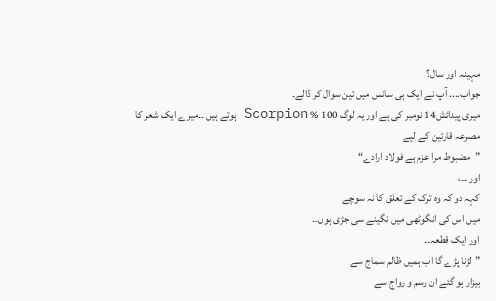مہینہ اور سال؟
جواب.... آپ نے ایک ہی سانس میں تین سوال کر ڈالے۔
میری پیدائش14 نومبر کی ہے اور یہ لوگ 100 % Scorpion ہوتے ہیں ۔۔میرے ایک شعر کا مصرعہ قارئین کے لیے
”مضبوط مرا عزم ہے فولاد ارادے“
اور ۔۔،
کہہ دو کہ وہ ترک کے تعلق کا نہ سوچے
میں اس کی انگوٹھی میں نگینے سی جڑی ہوں۔۔
اور ایک قطعہ۔۔
”لڑنا پڑے گا اب ہمیں ظالم سماج سے
بیزار ہو گئے ان رسم و رواج سے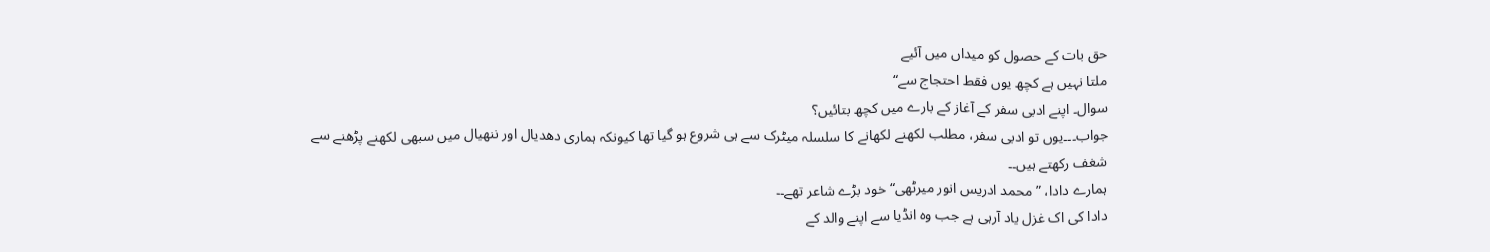حق بات کے حصول کو میداں میں آئیے
ملتا نہیں ہے کچھ یوں فقط احتجاج سے“
سوال۔ اپنے ادبی سفر کے آغاز کے بارے میں کچھ بتائیں؟
جواب۔۔۔یوں تو ادبی سفر، مطلب لکھنے لکھانے کا سلسلہ میٹرک سے ہی شروع ہو گیا تھا کیونکہ ہماری دھدیال اور ننھیال میں سبھی لکھنے پڑھنے سے شغف رکھتے ہیں۔۔
ہمارے دادا، ” محمد ادریس انور میرٹھی“ خود بڑے شاعر تھے۔۔
دادا کی اک غزل یاد آرہی ہے جب وہ انڈیا سے اپنے والد کے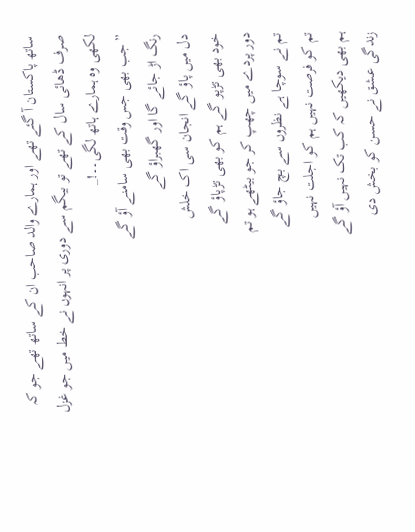ساتھ پاکستان آ گئے تھے اور ہمارے والد صاحب ان کے ساتھ تھے جو کہ صرف ڈھائی سال کے تھے تو بیگم سے دوری پر انہوں نے خط میں جو غزل لکھی وہ ہمارے ہاتھ لگی۔۔!_
”جب بھی جس وقت بھی سامنے آؤ گے
رنگ اڑ جائے گا اور گھبراؤ گے
دل میں پاؤ گے انجان سی اک خلش
خود بھی تڑپو گے ہم کو بھی تڑپاؤ گے
دور پردے میں چھپ کر جو بیٹھے ہو تم
تم نے سوچا ہے نظروں سے بچ جاؤ گے
تم کو فرصت نہیں ہم کو اجلت نہیں
ہم بھی دیکھیں کہ کب تک نہیں آؤ گے
زندگی عشق نے حسن کو بخش دی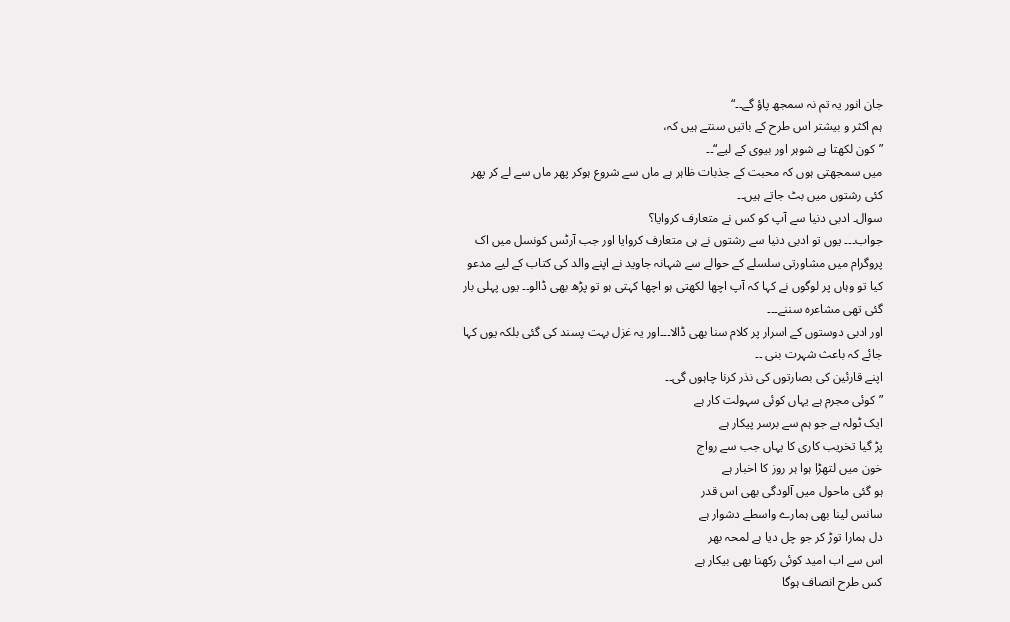جان انور یہ تم نہ سمجھ پاؤ گے۔۔“
ہم اکثر و بیشتر اس طرح کے باتیں سنتے ہیں کہ،
”کون لکھتا ہے شوہر اور بیوی کے لیے“۔۔
میں سمجھتی ہوں کہ محبت کے جذبات ظاہر ہے ماں سے شروع ہوکر پھر ماں سے لے کر پھر کئی رشتوں میں بٹ جاتے ہیں۔۔
سوال۔ ادبی دنیا سے آپ کو کس نے متعارف کروایا؟
جواب۔۔۔ یوں تو ادبی دنیا سے رشتوں نے ہی متعارف کروایا اور جب آرٹس کونسل میں اک پروگرام میں مشاورتی سلسلے کے حوالے سے شہانہ جاوید نے اپنے والد کی کتاب کے لیے مدعو کیا تو وہاں پر لوگوں نے کہا کہ آپ اچھا لکھتی ہو اچھا کہتی ہو تو پڑھ بھی ڈالو۔۔ یوں پہلی بار گئی تھی مشاعرہ سننے۔۔۔
اور ادبی دوستوں کے اسرار پر کلام سنا بھی ڈالا۔۔۔اور یہ غزل بہت پسند کی گئی بلکہ یوں کہا جائے کہ باعث شہرت بنی ۔۔
اپنے قارئین کی بصارتوں کی نذر کرنا چاہوں گی۔۔
”کوئی مجرم ہے یہاں کوئی سہولت کار ہے
ایک ٹولہ ہے جو ہم سے برسر پیکار ہے
پڑ گیا تخریب کاری کا یہاں جب سے رواج
خون میں لتھڑا ہوا ہر روز کا اخبار ہے
ہو گئی ماحول میں آلودگی بھی اس قدر
سانس لینا بھی ہمارے واسطے دشوار ہے
دل ہمارا توڑ کر جو چل دیا ہے لمحہ بھر
اس سے اب امید کوئی رکھنا بھی بیکار ہے
کس طرح انصاف ہوگا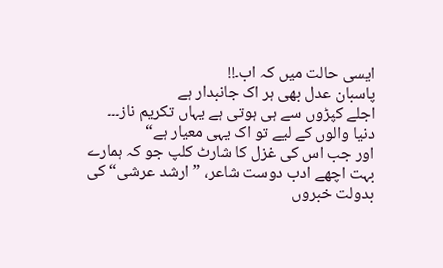ایسی حالت میں کہ اب۔!!
پاسبان عدل بھی ہر اک جانبدار ہے
اجلے کپڑوں سے ہی ہوتی ہے یہاں تکریم ناز۔۔۔
دنیا والوں کے لیے تو اک یہی معیار ہے“
اور جب اس کی غزل کا شارٹ کلپ جو کہ ہمارے بہت اچھے ادب دوست شاعر، ”ارشد عرشی“ کی بدولت خبروں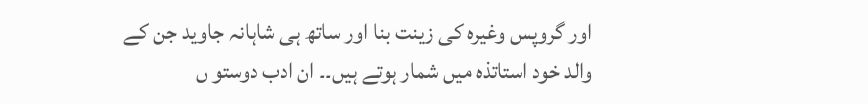اور گروپس وغیرہ کی زینت بنا اور ساتھ ہی شاہانہ جاوید جن کے والد خود استاتذہ میں شمار ہوتے ہیں۔۔ ان ادب دوستو ں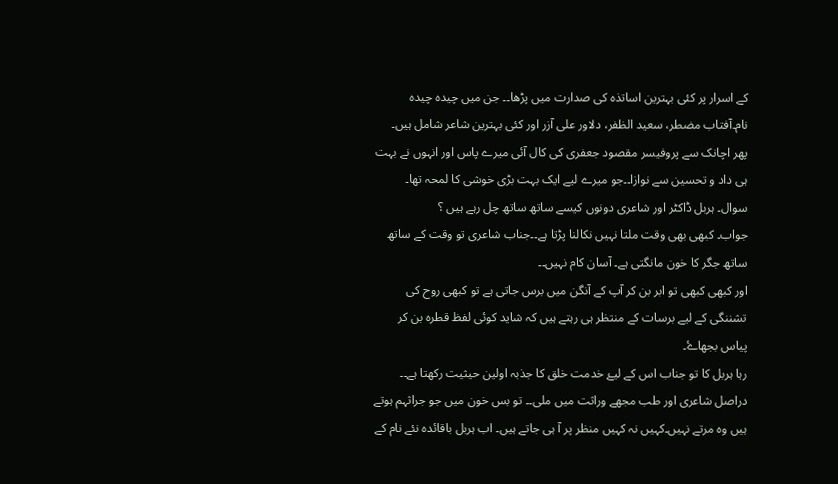کے اسرار پر کئی بہترین اساتذہ کی صدارت میں پڑھا۔۔ جن میں چیدہ چیدہ نام۔آفتاب مضطر، سعید الظفر، دلاور علی آزر اور کئی بہترین شاعر شامل ہیں۔
پھر اچانک سے پروفیسر مقصود جعفری کی کال آئی میرے پاس اور انہوں نے بہت ہی داد و تحسین سے نوازا۔۔جو میرے لیے ایک بہت بڑی خوشی کا لمحہ تھا۔
سوال۔ ہربل ڈاکٹر اور شاعری دونوں کیسے ساتھ ساتھ چل رہے ہیں ؟
جواب۔ کبھی بھی وقت ملتا نہیں نکالنا پڑتا ہے۔۔جناب شاعری تو وقت کے ساتھ ساتھ جگر کا خون مانگتی ہے۔ آسان کام نہیں۔۔
اور کبھی کبھی تو ابر بن کر آپ کے آنگن میں برس جاتی ہے تو کبھی روح کی تشننگی کے لیے برسات کے منتظر ہی رہتے ہیں کہ شاید کوئی لفظ قطرہ بن کر پیاس بجھاۓ۔
رہا ہربل کا تو جناب اس کے لیۓ خدمت خلق کا جذبہ اولین حیثیت رکھتا ہے۔۔ دراصل شاعری اور طب مجھے وراثت میں ملی۔۔ تو بس خون میں جو جراثہم ہوتے ہیں وہ مرتے نہیں۔کہیں نہ کہیں منظر پر آ ہی جاتے ہیں۔ اب ہربل باقائدہ نئے نام کے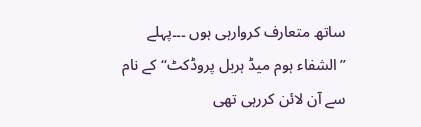ساتھ متعارف کروارہی ہوں ۔۔۔پہلے ”الشفاء ہوم میڈ ہربل پروڈکٹ“ کے نام سے آن لائن کررہی تھی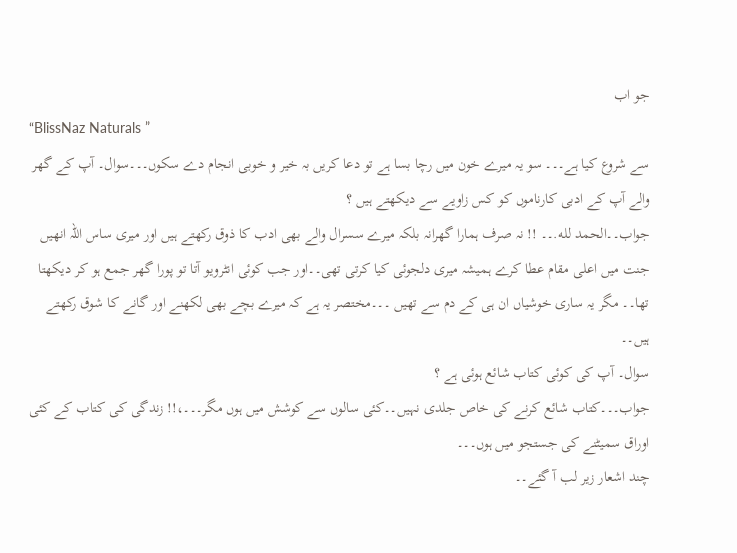جو اب
“BlissNaz Naturals ”
سے شروع کیا ہے۔۔۔ سو یہ میرے خون میں رچا بسا ہے تو دعا کریں بہ خیر و خوبی انجام دے سکوں۔۔۔سوال۔ آپ کے گھر والے آپ کے ادبی کارناموں کو کس زاویے سے دیکھتے ہیں ؟
جواب۔۔الحمد لله.۔۔ !! نہ صرف ہمارا گھرانہ بلکہ میرے سسرال والے بھی ادب کا ذوق رکھتے ہیں اور میری ساس اللہ انھیں جنت میں اعلی مقام عطا کرے ہمیشہ میری دلجوئی کیا کرتی تھی۔۔اور جب کوئی انٹرویو آتا تو پورا گھر جمع ہو کر دیکھتا تھا۔۔ مگر یہ ساری خوشیاں ان ہی کے دم سے تھیں ۔۔۔مختصر یہ ہے کہ میرے بچے بھی لکھنے اور گانے کا شوق رکھتے ہیں۔۔
سوال۔ آپ کی کوئی کتاب شائع ہوئی ہے ؟
جواب۔۔۔کتاب شائع کرنے کی خاص جلدی نہیں۔۔کئی سالوں سے کوشش میں ہوں مگر۔۔۔،!! زندگی کی کتاب کے کئی اوراق سمیٹنے کی جستجو میں ہوں۔۔۔
چند اشعار زیر لب آ گئے۔۔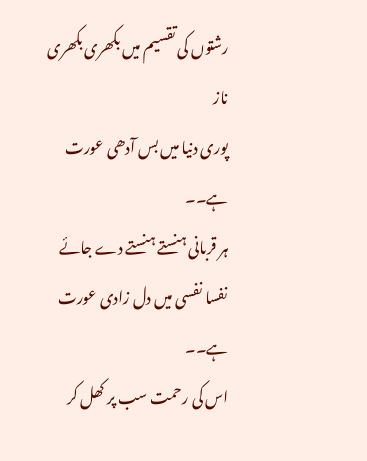رشتوں کی تقسیم میں بکھری بکھری ناز
پوری دنیا میں بس آدھی عورت ہے۔۔
ہر قربانی ہنستے ہنستے دے جائے
نفسا نفسی میں دل زادی عورت ہے۔۔
اس کی رحمت سب پر کھل کر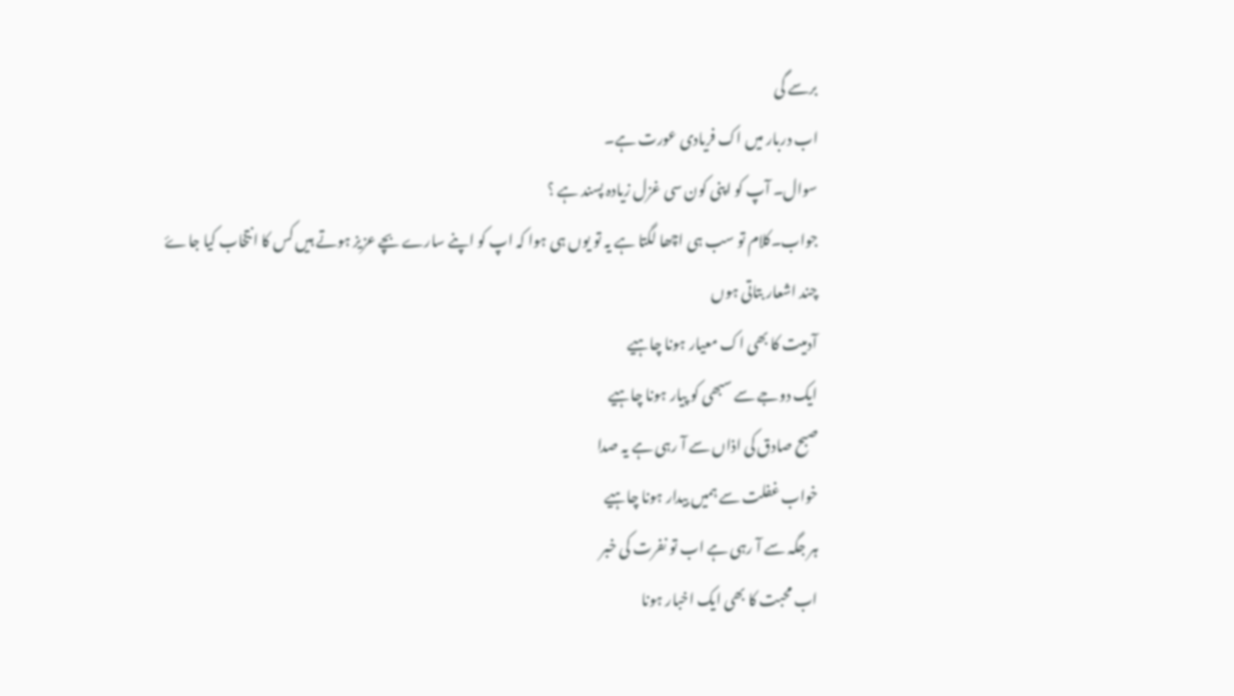برسے گی
اب دربار میں اک فریادی عورت ہے۔
سوال۔ آپ کو اپنی کون سی غزل زیادہ پسند ہے ؟
جواب۔کلام تو سب ہی اچھا لگتا ہے یہ تو یوں ہی ہوا کہ اپ کو اپنے سارے بچے عزیز ہوتے ہیں کس کا انتخاب کیا جاۓ
چند اشعار بتاتی ہوں
آدمیت کا بھی اک معیار ہونا چاہیے
ایک دوجے سے سبھی کو پیار ہونا چاہیے
صبح صادق کی اذاں سے آ رہی ہے یہ صدا
خواب غفلت سے ہمیں بیدار ہونا چاہیے
ہر جگہ سے آ رہی ہے اب تو نفرت کی خبر
اب محبت کا بھی ایک اخبار ہونا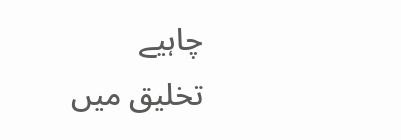چاہیے
تخلیق میں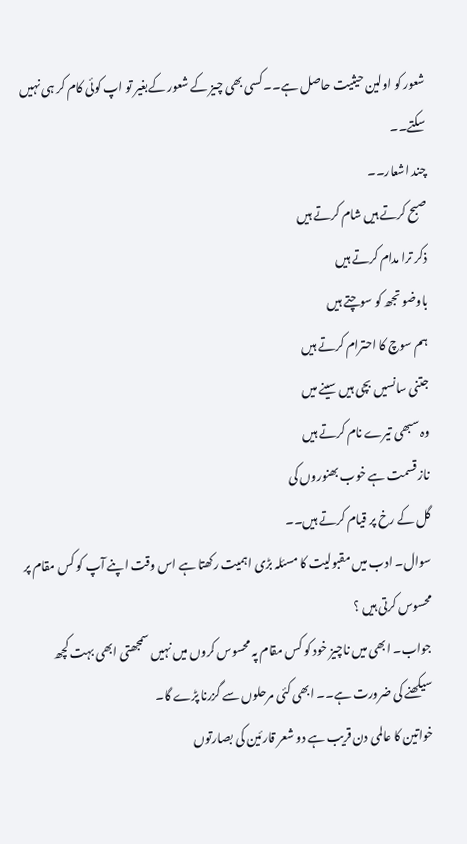شعور کو اولین حیثیت حاصل ہے۔۔ کسی بھی چیز کے شعور کےبغیر تو اپ کوئی کام کر ہی نہیں سکتے۔۔
چند اشعار۔۔
صبح کرتے ہیں شام کرتے ہیں
ذکر ترا مدام کرتے ہیں
باوضو تجھ کو سوچتے ہیں
ہم سوچ کا احترام کرتے ہیں
جتنی سانسیں بچی ہیں سینے میں
وہ سبھی تیرے نام کرتے ہیں
ناز قسمت ہے خوب بھنوروں کی
گل کے رخ پر قیام کرتے ہیں۔۔
سوال۔ ادب میں مقبولیت کا مسئلہ بڑی اہمیت رکھتا ہے اس وقت اپنے آپ کو کس مقام پر محسوس کرتی ہیں ؟
جواب۔ ابھی میں ناچیز خود کو کس مقام پہ محسوس کروں میں نہیں سمجھتی ابھی بہت کچھ سیکھنے کی ضرورت ہے۔۔ ابھی کئی مرحلوں سے گزرنا پڑے گا۔
خواتین کا عالمی دن قریب ہے دو شعر قارئین کی بصارتوں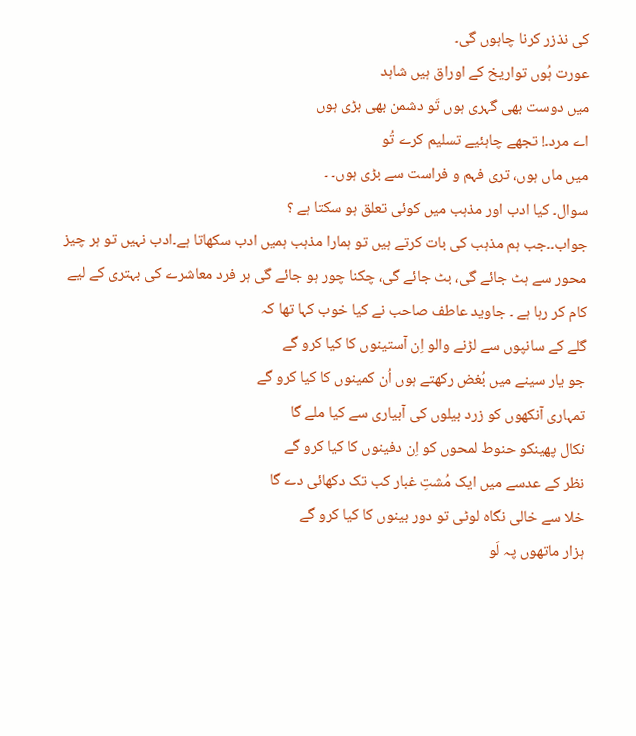کی نذزر کرنا چاہوں گی۔
عورت ہُوں تواریخ کے اوراق ہیں شاہد
میں دوست بھی گہری ہوں تَو دشمن بھی بڑی ہوں
اے مرد۔! تجھے چاہئیے تسلیم کرے تُو
میں ماں ہوں، تری فہم و فراست سے بڑی ہوں۔ ۔
سوال۔ کیا ادب اور مذہب میں کوئی تعلق ہو سکتا ہے ؟
جواب۔۔جب ہم مذہب کی بات کرتے ہیں تو ہمارا مذہب ہمیں ادب سکھاتا ہے۔ادب نہیں تو ہر چیز محور سے ہٹ جائے گی، بٹ جائے گی، چکنا چور ہو جائے گی ہر فرد معاشرے کی بہتری کے لیے کام کر رہا ہے ۔ جاوید عاطف صاحب نے کیا خوب کہا تھا کہ
گلے کے سانپوں سے لڑنے والو اِن آستینوں کا کیا کرو گے
جو یار سینے میں بُغض رکھتے ہوں اُن کمینوں کا کیا کرو گے
تمہاری آنکھوں کو زرد بیلوں کی آبیاری سے کیا ملے گا
نکال پھینکو حنوط لمحوں کو اِن دفینوں کا کیا کرو گے
نظر کے عدسے میں ایک مُشتِ غبار کب تک دکھائی دے گا
خلا سے خالی نگاہ لوٹی تو دور بینوں کا کیا کرو گے
ہزار ماتھوں پہ لَو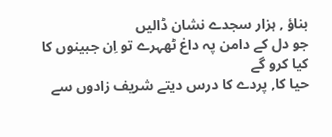بناؤ , ہزار سجدے نشان ڈالیں
جو دل کے دامن پہ داغ ٹھہرے تو اِن جبینوں کا کیا کرو گے
حیا کا, پردے کا درس دیتے شریف زادوں سے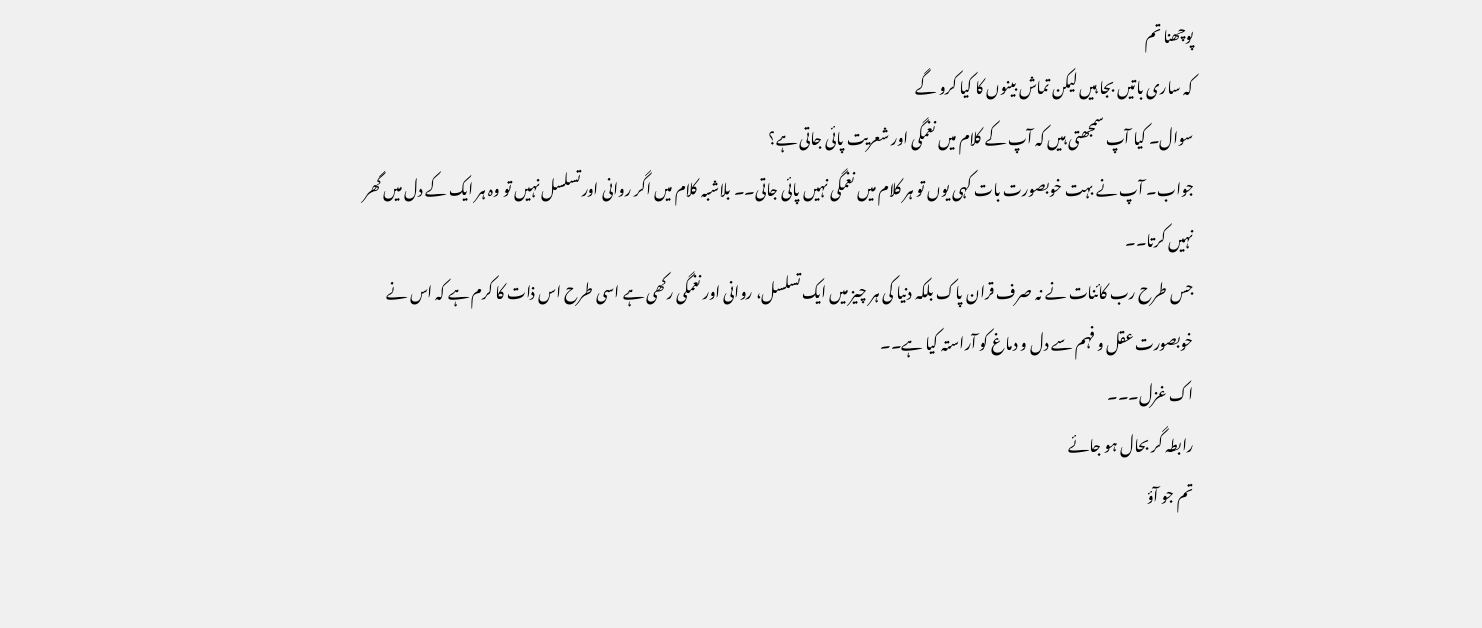پوچھنا تم
کہ ساری باتیں بجا ہیں لیکن تماش بینوں کا کیا کرو گے
سوال۔ کیا آپ سمجھتی ہیں کہ آپ کے کلام میں نغمگی اور شعریت پائی جاتی ہے؟
جواب۔ آپ نے بہت خوبصورت بات کہی یوں تو ہر کلام میں نغمگی نہیں پائی جاتی۔۔ بلاشبہ کلام میں اگر روانی اور تسلسل نہیں تو وہ ہر ایک کے دل میں گھر نہیں کرتا۔۔
جس طرح رب کائنات نے نہ صرف قران پاک بلکہ دنیا کی ہر چیز میں ایک تسلسل، روانی اور نغمگی رکھی ہے اسی طرح اس ذات کا کرم ہے کہ اس نے خوبصورت عقل و فہم سے دل و دماغ کو آراستہ کیا ہے۔۔
اک غزل۔۔۔
رابطہ گر بحال ہو جائے
تم جو آؤ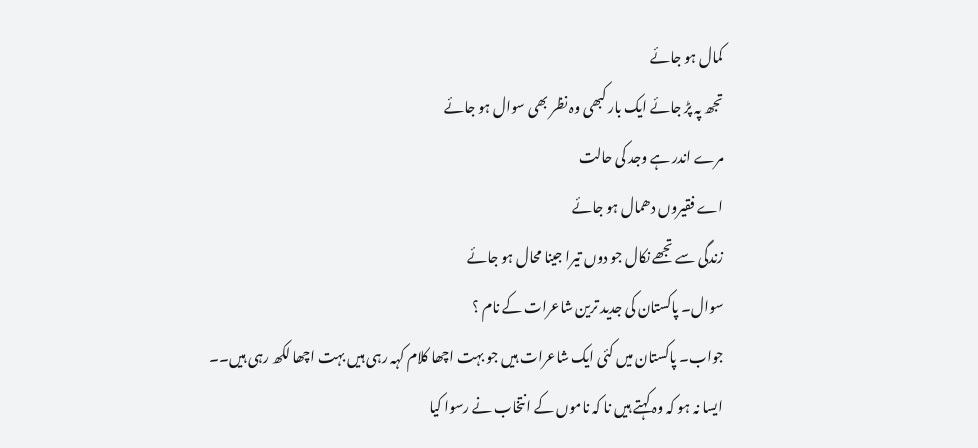کمال ہو جائے
تجھ پہ پڑ جائے ایک بار کبھی وہ نظر بھی سوال ہو جائے
مرے اندر ہے وجد کی حالت
اے فقیروں دھمال ہو جائے
زندگی سے تجھے نکال جو دوں تیرا جینا محال ہو جائے
سوال۔ پاکستان کی جدید ترین شاعرات کے نام ؟
جواب۔ پاکستان میں کئی ایک شاعرات ہیں جو بہت اچھا کلام کہہ رہی ہیں بہت اچھا لکھ رہی ہیں۔۔
ایسا نہ ہو کہ وہ کہتے ہیں نا کہ ناموں کے انتخاب نے رسوا کیا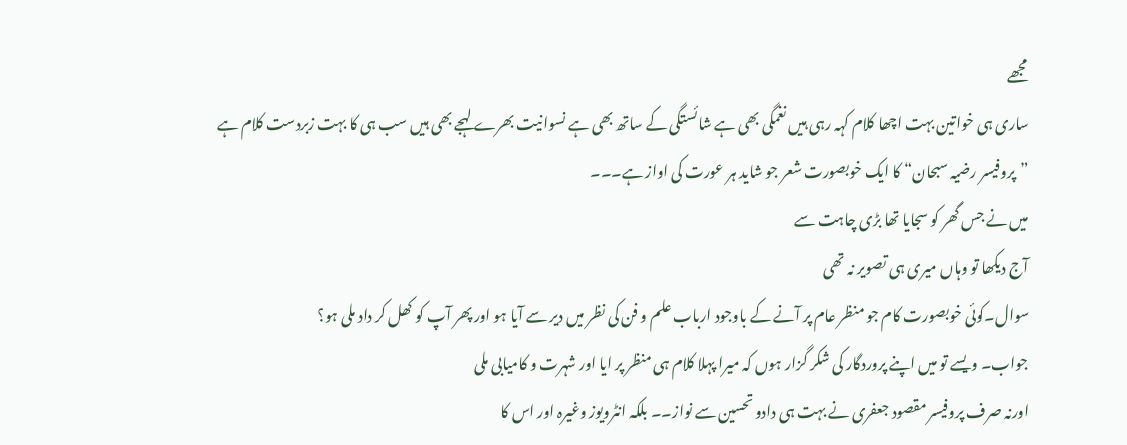مجھے
ساری ہی خواتین بہت اچھا کلام کہہ رہی ہیں نغمگی بھی ہے شائستگی کے ساتھ بھی ہے نسوانیت بھرے لہجے بھی ہیں سب ہی کا بہت زبردست کلام ہے
”پروفیسر رضیہ سبحان“ کا ایک خوبصورت شعر جو شاید ہر عورت کی اواز ہے۔۔۔
میں نے جس گھر کو سجایا تھا بڑی چاہت سے
آج دیکھا تو وہاں میری ہی تصویر نہ تھی
سوال۔کوئی خوبصورت کام جو منظر عام پر آنے کے باوجود ارباب علم و فن کی نظر میں دیر سے آیا ہو اور پھر آپ کو کھل کر داد ملی ہو؟
جواب۔ ویسے تو میں اپنے پروردگار کی شکر گزار ہوں کہ میرا پہلا کلام ہی منظر پر ایا اور شہرت و کامیابی ملی
اورنہ صرف پروفیسر مقصود جعفری نے بہت ہی دادو تحسین سے نواز۔۔ بلکہ انٹرویوز وغیرہ اور اس کا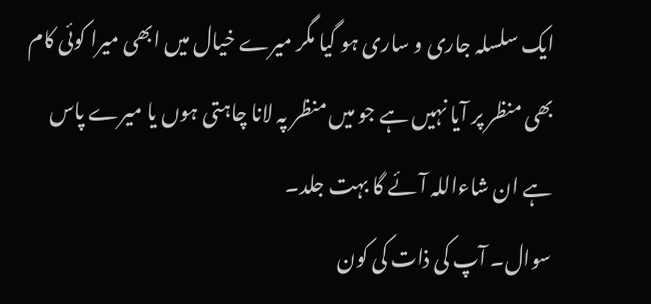ایک سلسلہ جاری و ساری ہو گیا مگر میرے خیال میں ابھی میرا کوئی کام بھی منظر پر آیا نہیں ہے جو میں منظر پہ لانا چاہتی ہوں یا میرے پاس ہے ان شاءاللہ آئے گا بہت جلد۔
سوال۔ آپ کی ذات کی کون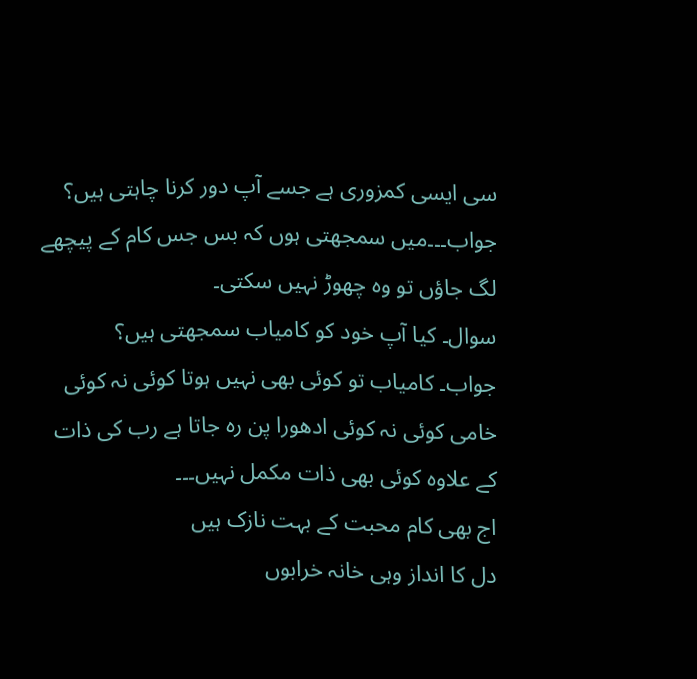سی ایسی کمزوری ہے جسے آپ دور کرنا چاہتی ہیں؟
جواب۔۔۔میں سمجھتی ہوں کہ بس جس کام کے پیچھے لگ جاؤں تو وہ چھوڑ نہیں سکتی۔
سوال۔ کیا آپ خود کو کامیاب سمجھتی ہیں؟
جواب۔ کامیاب تو کوئی بھی نہیں ہوتا کوئی نہ کوئی خامی کوئی نہ کوئی ادھورا پن رہ جاتا ہے رب کی ذات کے علاوہ کوئی بھی ذات مکمل نہیں۔۔۔
اج بھی کام محبت کے بہت نازک ہیں
دل کا انداز وہی خانہ خرابوں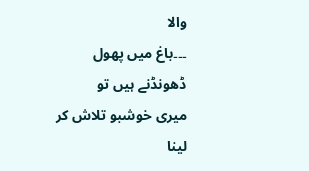والا
۔۔۔باغ میں پھول ڈھونڈنے ہیں تو
میری خوشبو تلاش کر لینا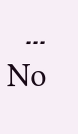۔۔۔
No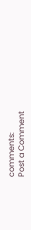comments:
Post a Comment